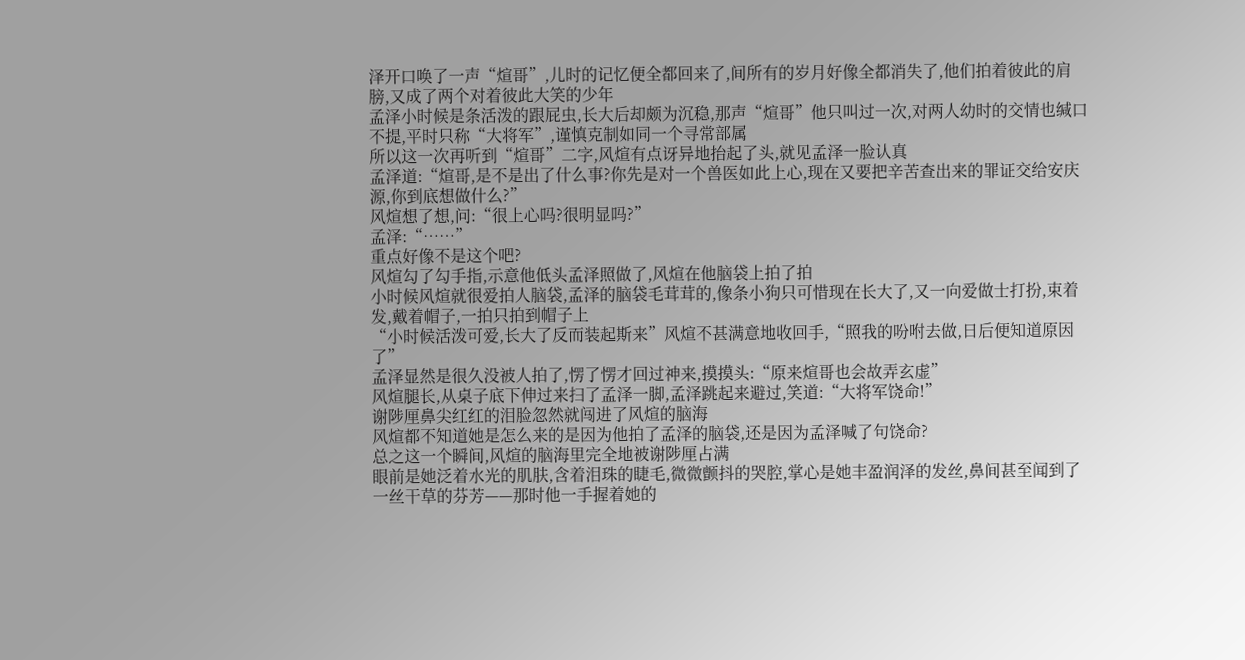泽开口唤了一声“煊哥”,儿时的记忆便全都回来了,间所有的岁月好像全都消失了,他们拍着彼此的肩膀,又成了两个对着彼此大笑的少年
孟泽小时候是条活泼的跟屁虫,长大后却颇为沉稳,那声“煊哥”他只叫过一次,对两人幼时的交情也缄口不提,平时只称“大将军”,谨慎克制如同一个寻常部属
所以这一次再听到“煊哥”二字,风煊有点讶异地抬起了头,就见孟泽一脸认真
孟泽道:“煊哥,是不是出了什么事?你先是对一个兽医如此上心,现在又要把辛苦查出来的罪证交给安庆源,你到底想做什么?”
风煊想了想,问:“很上心吗?很明显吗?”
孟泽:“……”
重点好像不是这个吧?
风煊勾了勾手指,示意他低头孟泽照做了,风煊在他脑袋上拍了拍
小时候风煊就很爱拍人脑袋,孟泽的脑袋毛茸茸的,像条小狗只可惜现在长大了,又一向爱做士打扮,束着发,戴着帽子,一拍只拍到帽子上
“小时候活泼可爱,长大了反而装起斯来”风煊不甚满意地收回手,“照我的吩咐去做,日后便知道原因了”
孟泽显然是很久没被人拍了,愣了愣才回过神来,摸摸头:“原来煊哥也会故弄玄虚”
风煊腿长,从桌子底下伸过来扫了孟泽一脚,孟泽跳起来避过,笑道:“大将军饶命!”
谢陟厘鼻尖红红的泪脸忽然就闯进了风煊的脑海
风煊都不知道她是怎么来的是因为他拍了孟泽的脑袋,还是因为孟泽喊了句饶命?
总之这一个瞬间,风煊的脑海里完全地被谢陟厘占满
眼前是她泛着水光的肌肤,含着泪珠的睫毛,微微颤抖的哭腔,掌心是她丰盈润泽的发丝,鼻间甚至闻到了一丝干草的芬芳——那时他一手握着她的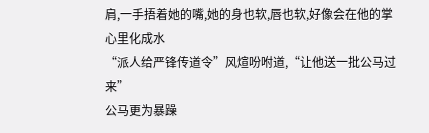肩,一手捂着她的嘴,她的身也软,唇也软,好像会在他的掌心里化成水
“派人给严锋传道令”风煊吩咐道,“让他送一批公马过来”
公马更为暴躁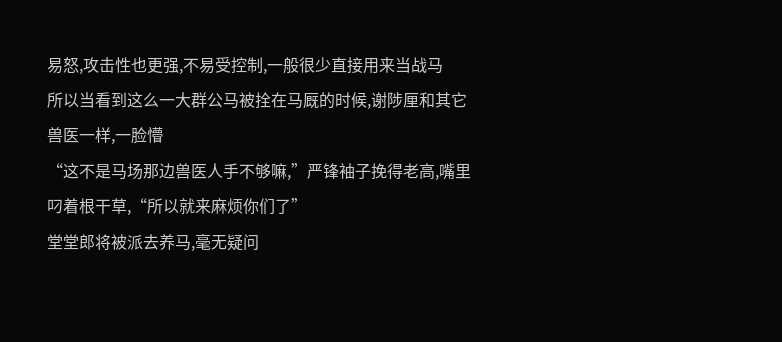易怒,攻击性也更强,不易受控制,一般很少直接用来当战马
所以当看到这么一大群公马被拴在马厩的时候,谢陟厘和其它兽医一样,一脸懵
“这不是马场那边兽医人手不够嘛,”严锋袖子挽得老高,嘴里叼着根干草,“所以就来麻烦你们了”
堂堂郎将被派去养马,毫无疑问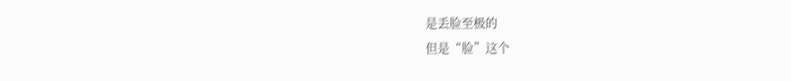是丢脸至极的
但是“脸”这个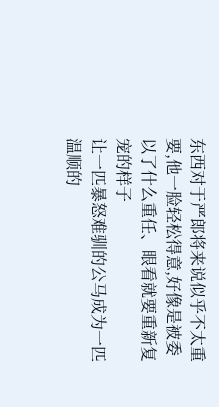东西对于严郎将来说似乎不太重要,他一脸轻松得意,好像是被委以了什么重任、眼看就要重新复宠的样子
让一匹暴怒难驯的公马成为一匹温顺的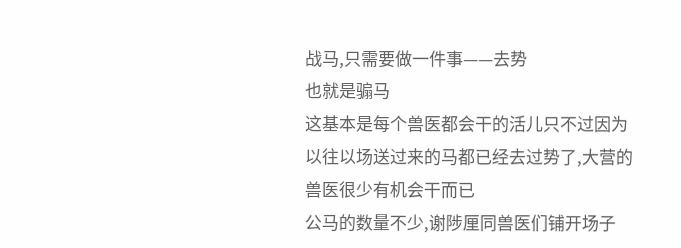战马,只需要做一件事——去势
也就是骟马
这基本是每个兽医都会干的活儿只不过因为以往以场送过来的马都已经去过势了,大营的兽医很少有机会干而已
公马的数量不少,谢陟厘同兽医们铺开场子